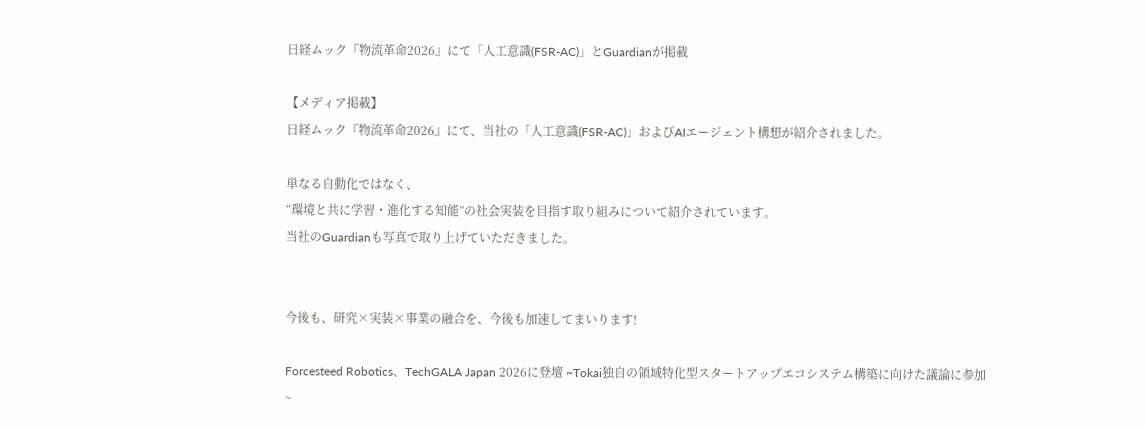日経ムック『物流革命2026』にて「人工意識(FSR-AC)」とGuardianが掲載

【メディア掲載】
日経ムック『物流革命2026』にて、当社の「人工意識(FSR-AC)」およびAIエージェント構想が紹介されました。

単なる自動化ではなく、
“環境と共に学習・進化する知能”の社会実装を目指す取り組みについて紹介されています。
当社のGuardianも写真で取り上げていただきました。


今後も、研究×実装×事業の融合を、今後も加速してまいります!

Forcesteed Robotics、TechGALA Japan 2026に登壇 ~Tokai独自の領域特化型スタートアップエコシステム構築に向けた議論に参加~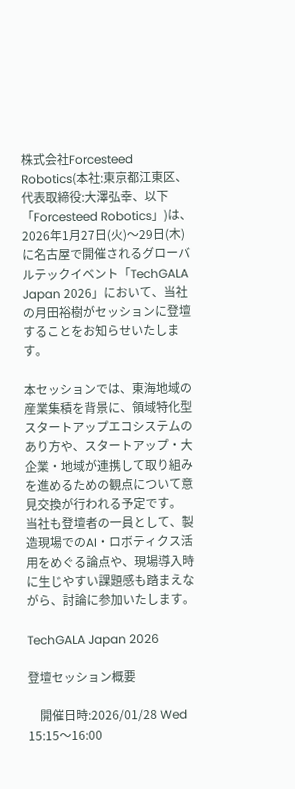株式会社Forcesteed Robotics(本社:東京都江東区、代表取締役:大澤弘幸、以下「Forcesteed Robotics」)は、2026年1月27日(火)〜29日(木)に名古屋で開催されるグローバルテックイベント「TechGALA Japan 2026」において、当社の月田裕樹がセッションに登壇することをお知らせいたします。

本セッションでは、東海地域の産業集積を背景に、領域特化型スタートアップエコシステムのあり方や、スタートアップ・大企業・地域が連携して取り組みを進めるための観点について意見交換が行われる予定です。
当社も登壇者の一員として、製造現場でのAI・ロボティクス活用をめぐる論点や、現場導入時に生じやすい課題感も踏まえながら、討論に参加いたします。

TechGALA Japan 2026

登壇セッション概要

    開催日時:2026/01/28 Wed 15:15〜16:00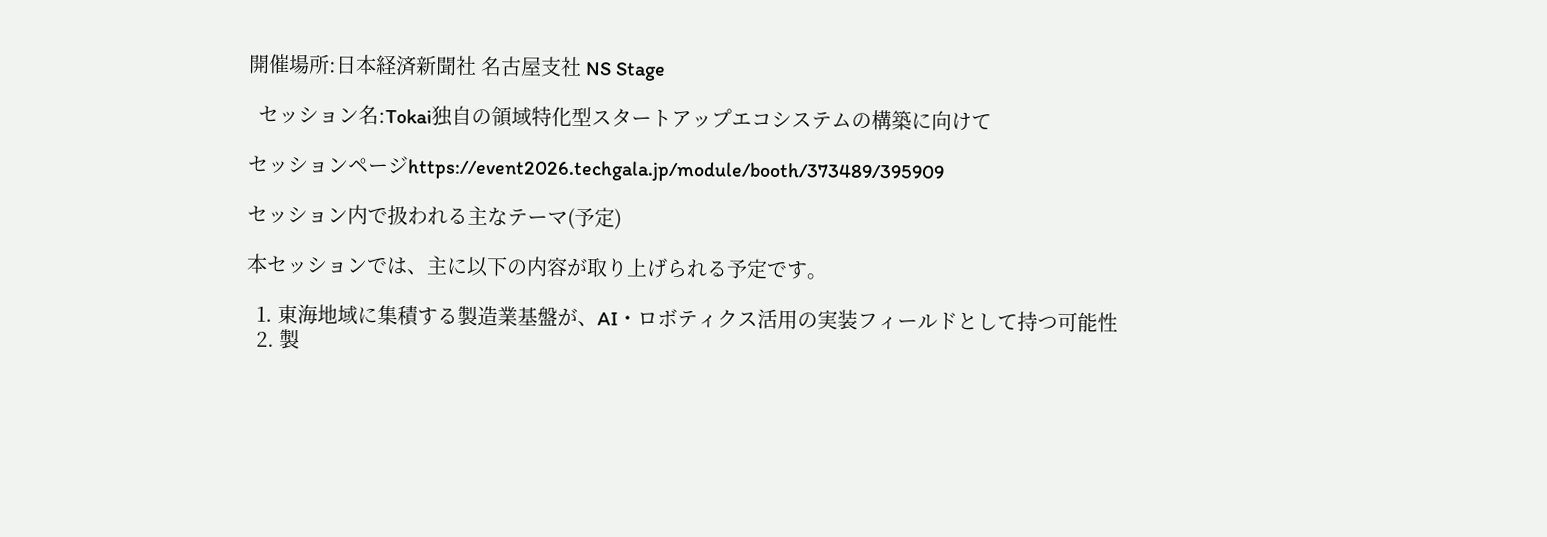開催場所:日本経済新聞社 名古屋支社 NS Stage

  セッション名:Tokai独自の領域特化型スタートアップエコシステムの構築に向けて

セッションページhttps://event2026.techgala.jp/module/booth/373489/395909

セッション内で扱われる主なテーマ(予定)

本セッションでは、主に以下の内容が取り上げられる予定です。

  1. 東海地域に集積する製造業基盤が、AI・ロボティクス活用の実装フィールドとして持つ可能性
  2. 製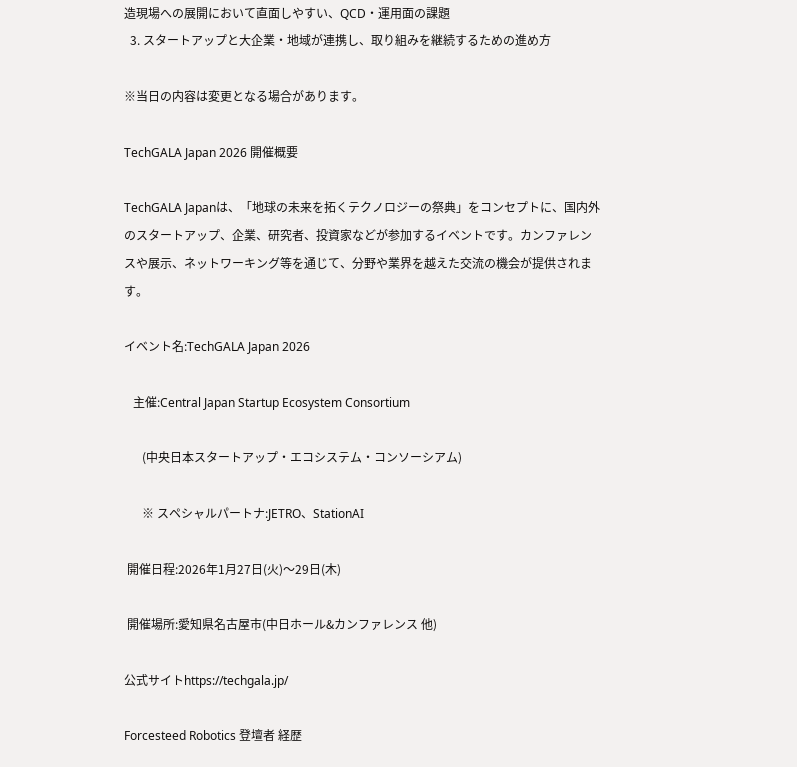造現場への展開において直面しやすい、QCD・運用面の課題
  3. スタートアップと大企業・地域が連携し、取り組みを継続するための進め方

※当日の内容は変更となる場合があります。

TechGALA Japan 2026 開催概要

TechGALA Japanは、「地球の未来を拓くテクノロジーの祭典」をコンセプトに、国内外のスタートアップ、企業、研究者、投資家などが参加するイベントです。カンファレンスや展示、ネットワーキング等を通じて、分野や業界を越えた交流の機会が提供されます。

イベント名:TechGALA Japan 2026

   主催:Central Japan Startup Ecosystem Consortium

      (中央日本スタートアップ・エコシステム・コンソーシアム)

      ※ スペシャルパートナ:JETRO、StationAI

 開催日程:2026年1月27日(火)〜29日(木)

 開催場所:愛知県名古屋市(中日ホール&カンファレンス 他)

公式サイトhttps://techgala.jp/

Forcesteed Robotics 登壇者 経歴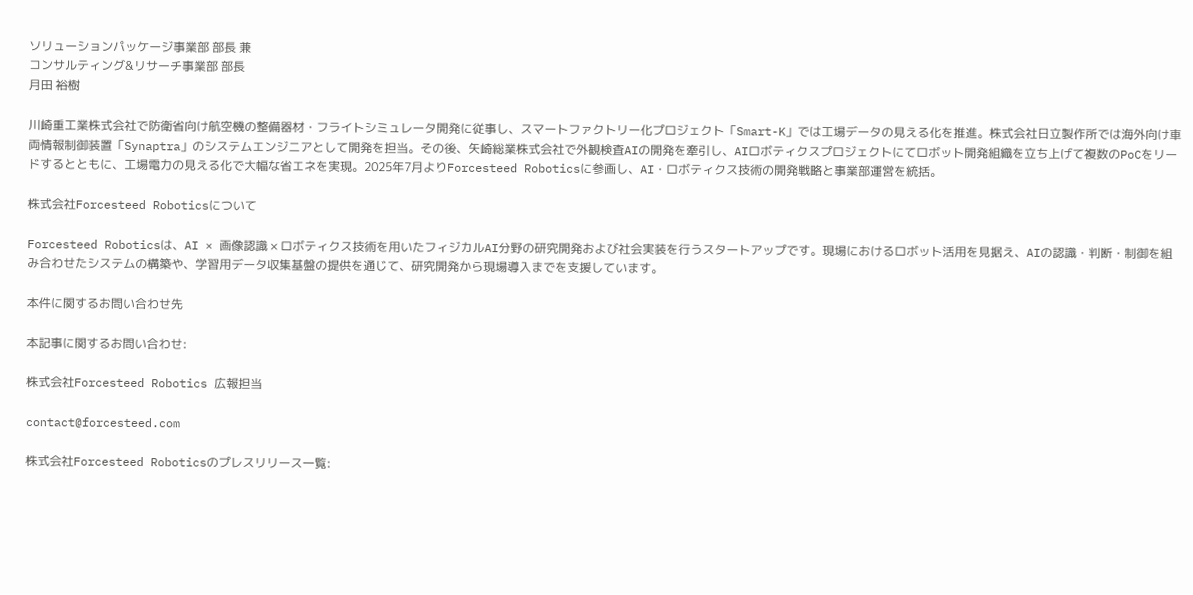ソリューションパッケージ事業部 部長 兼
コンサルティング&リサーチ事業部 部長
月田 裕樹

川崎重工業株式会社で防衛省向け航空機の整備器材・フライトシミュレータ開発に従事し、スマートファクトリー化プロジェクト「Smart-K」では工場データの見える化を推進。株式会社日立製作所では海外向け車両情報制御装置「Synaptra」のシステムエンジニアとして開発を担当。その後、矢崎総業株式会社で外観検査AIの開発を牽引し、AIロボティクスプロジェクトにてロボット開発組織を立ち上げて複数のPoCをリードするとともに、工場電力の見える化で大幅な省エネを実現。2025年7月よりForcesteed Roboticsに参画し、AI・ロボティクス技術の開発戦略と事業部運営を統括。

株式会社Forcesteed Roboticsについて

Forcesteed Roboticsは、AI × 画像認識 × ロボティクス技術を用いたフィジカルAI分野の研究開発および社会実装を行うスタートアップです。現場におけるロボット活用を見据え、AIの認識・判断・制御を組み合わせたシステムの構築や、学習用データ収集基盤の提供を通じて、研究開発から現場導入までを支援しています。

本件に関するお問い合わせ先

本記事に関するお問い合わせ:

株式会社Forcesteed Robotics 広報担当

contact@forcesteed.com

株式会社Forcesteed Roboticsのプレスリリース⼀覧: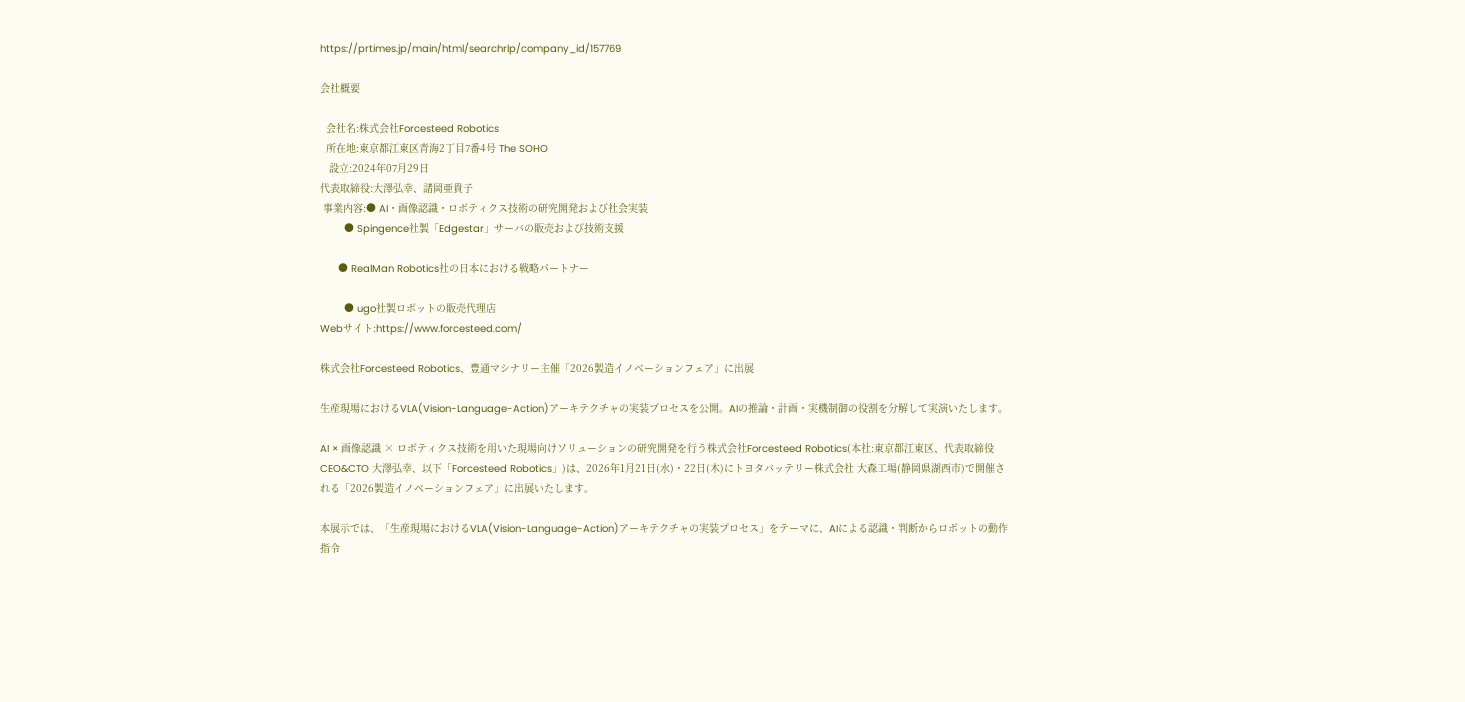https://prtimes.jp/main/html/searchrlp/company_id/157769

会社概要

  会社名:株式会社Forcesteed Robotics
  所在地:東京都江東区青海2丁目7番4号 The SOHO
   設立:2024年07月29日
代表取締役:大澤弘幸、諸岡亜貴子
 事業内容:● AI・画像認識・ロボティクス技術の研究開発および社会実装
        ● Spingence社製「Edgestar」サーバの販売および技術支援

      ● RealMan Robotics社の日本における戦略パートナー

        ● ugo社製ロボットの販売代理店
Webサイト:https://www.forcesteed.com/

株式会社Forcesteed Robotics、豊通マシナリー主催「2026製造イノベーションフェア」に出展

生産現場におけるVLA(Vision-Language-Action)アーキテクチャの実装プロセスを公開。AIの推論・計画・実機制御の役割を分解して実演いたします。

AI × 画像認識 × ロボティクス技術を用いた現場向けソリューションの研究開発を行う株式会社Forcesteed Robotics(本社:東京都江東区、代表取締役 CEO&CTO 大澤弘幸、以下「Forcesteed Robotics」)は、2026年1月21日(水)・22日(木)にトヨタバッテリー株式会社 大森工場(静岡県湖西市)で開催される「2026製造イノベーションフェア」に出展いたします。

本展示では、「生産現場におけるVLA(Vision-Language-Action)アーキテクチャの実装プロセス」をテーマに、AIによる認識・判断からロボットの動作指令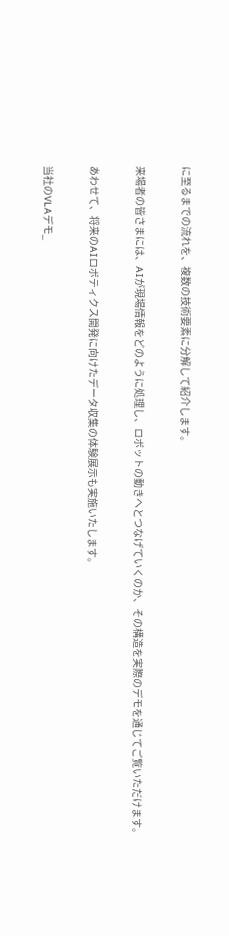に至るまでの流れを、複数の技術要素に分解して紹介します。

来場者の皆さまには、AIが現場情報をどのように処理し、ロボットの動きへとつなげていくのか、その構造を実際のデモを通じてご覧いただけます。

あわせて、将来のAIロボティクス開発に向けたデータ収集の体験展示も実施いたします。

当社のVLAデモ_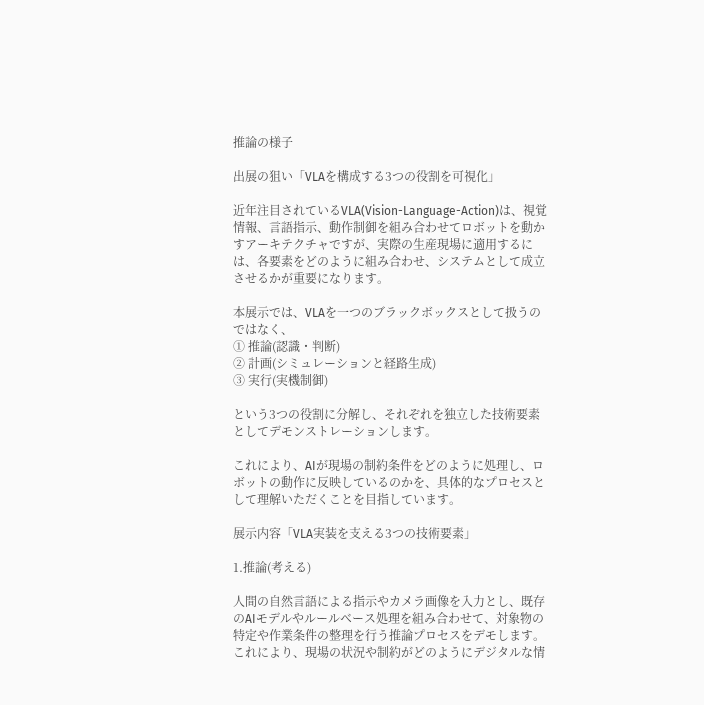推論の様子

出展の狙い「VLAを構成する3つの役割を可視化」

近年注目されているVLA(Vision-Language-Action)は、視覚情報、言語指示、動作制御を組み合わせてロボットを動かすアーキテクチャですが、実際の生産現場に適用するには、各要素をどのように組み合わせ、システムとして成立させるかが重要になります。

本展示では、VLAを一つのブラックボックスとして扱うのではなく、
① 推論(認識・判断)
② 計画(シミュレーションと経路生成)
③ 実行(実機制御)

という3つの役割に分解し、それぞれを独立した技術要素としてデモンストレーションします。

これにより、AIが現場の制約条件をどのように処理し、ロボットの動作に反映しているのかを、具体的なプロセスとして理解いただくことを目指しています。

展示内容「VLA実装を支える3つの技術要素」

1.推論(考える)

人間の自然言語による指示やカメラ画像を入力とし、既存のAIモデルやルールベース処理を組み合わせて、対象物の特定や作業条件の整理を行う推論プロセスをデモします。これにより、現場の状況や制約がどのようにデジタルな情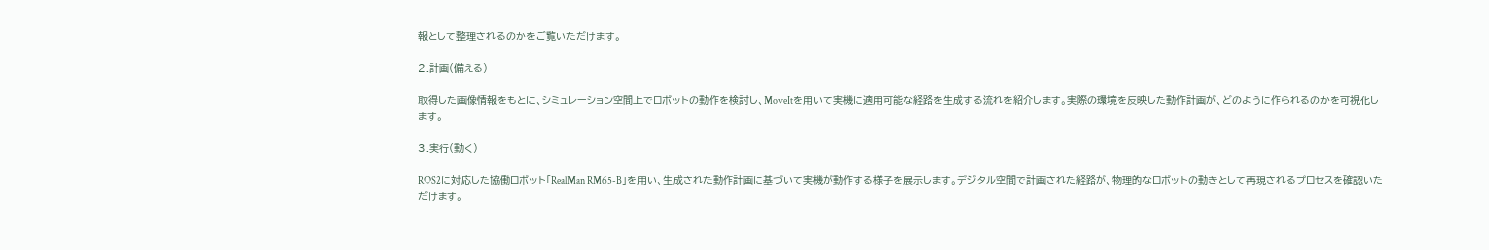報として整理されるのかをご覧いただけます。

2.計画(備える)

取得した画像情報をもとに、シミュレーション空間上でロボットの動作を検討し、MoveItを用いて実機に適用可能な経路を生成する流れを紹介します。実際の環境を反映した動作計画が、どのように作られるのかを可視化します。

3.実行(動く)

ROS2に対応した協働ロボット「RealMan RM65-B」を用い、生成された動作計画に基づいて実機が動作する様子を展示します。デジタル空間で計画された経路が、物理的なロボットの動きとして再現されるプロセスを確認いただけます。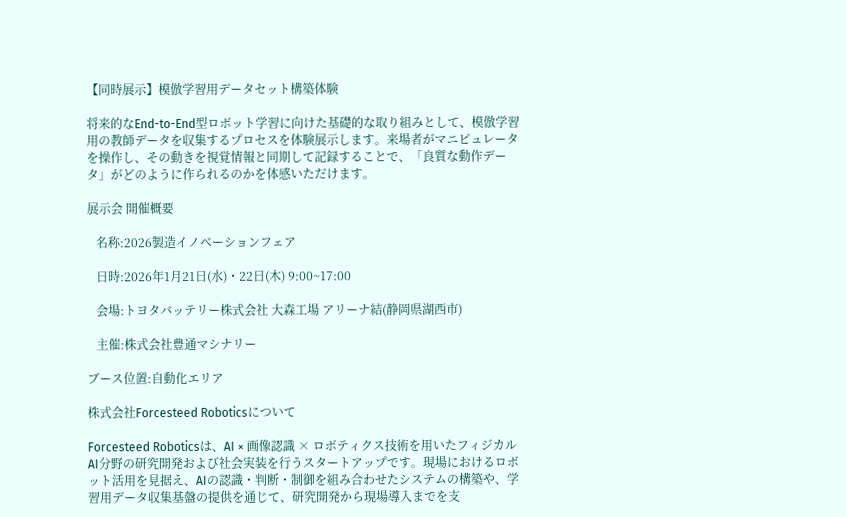【同時展示】模倣学習用データセット構築体験

将来的なEnd-to-End型ロボット学習に向けた基礎的な取り組みとして、模倣学習用の教師データを収集するプロセスを体験展示します。来場者がマニピュレータを操作し、その動きを視覚情報と同期して記録することで、「良質な動作データ」がどのように作られるのかを体感いただけます。

展示会 開催概要

   名称:2026製造イノベーションフェア

   日時:2026年1月21日(水)・22日(木) 9:00~17:00

   会場:トヨタバッテリー株式会社 大森工場 アリーナ結(静岡県湖西市)

   主催:株式会社豊通マシナリー

ブース位置:自動化エリア

株式会社Forcesteed Roboticsについて

Forcesteed Roboticsは、AI × 画像認識 × ロボティクス技術を用いたフィジカルAI分野の研究開発および社会実装を行うスタートアップです。現場におけるロボット活用を見据え、AIの認識・判断・制御を組み合わせたシステムの構築や、学習用データ収集基盤の提供を通じて、研究開発から現場導入までを支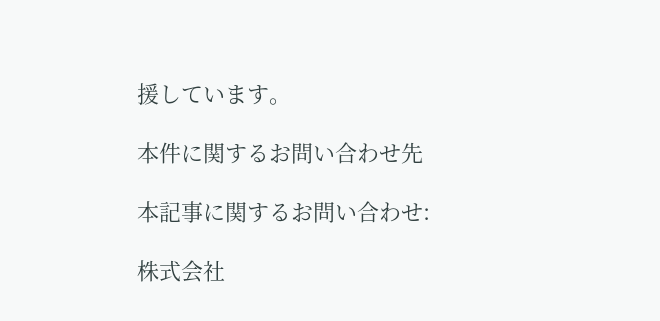援しています。

本件に関するお問い合わせ先

本記事に関するお問い合わせ:

株式会社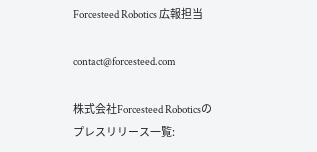Forcesteed Robotics 広報担当

contact@forcesteed.com

株式会社Forcesteed Roboticsのプレスリリース⼀覧: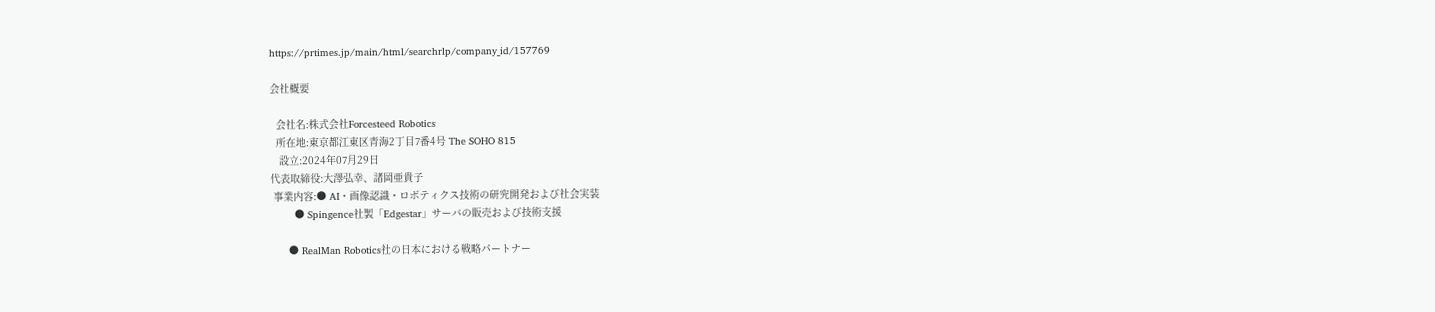https://prtimes.jp/main/html/searchrlp/company_id/157769

会社概要

  会社名:株式会社Forcesteed Robotics
  所在地:東京都江東区青海2丁目7番4号 The SOHO 815
   設立:2024年07月29日
代表取締役:大澤弘幸、諸岡亜貴子
 事業内容:● AI・画像認識・ロボティクス技術の研究開発および社会実装
        ● Spingence社製「Edgestar」サーバの販売および技術支援

      ● RealMan Robotics社の日本における戦略パートナー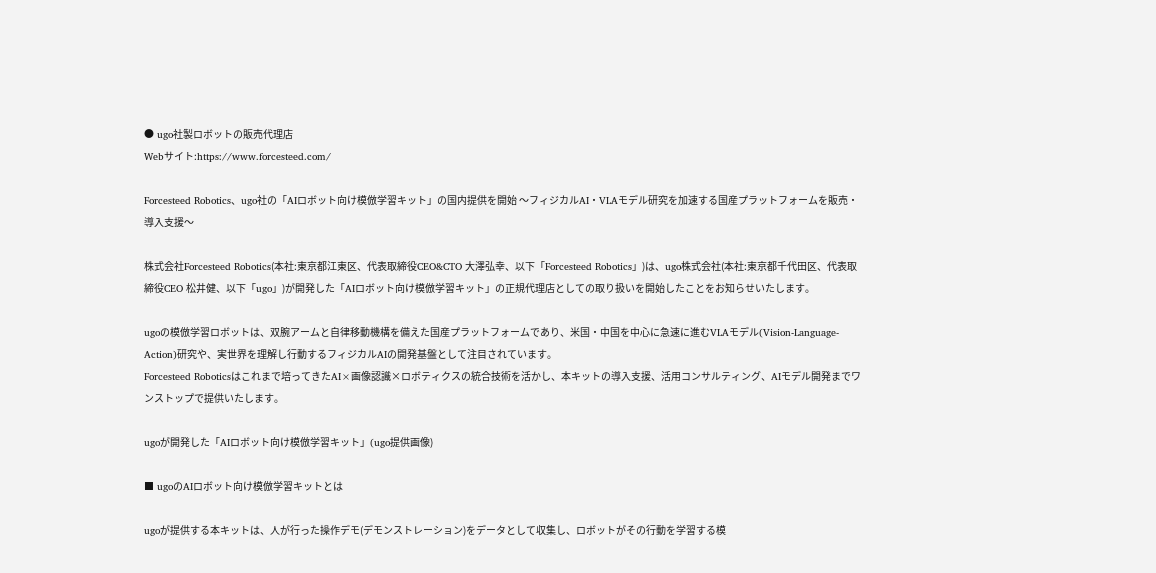● ugo社製ロボットの販売代理店
Webサイト:https://www.forcesteed.com/

Forcesteed Robotics、ugo社の「AIロボット向け模倣学習キット」の国内提供を開始 〜フィジカルAI・VLAモデル研究を加速する国産プラットフォームを販売・導入支援〜

株式会社Forcesteed Robotics(本社:東京都江東区、代表取締役CEO&CTO 大澤弘幸、以下「Forcesteed Robotics」)は、ugo株式会社(本社:東京都千代田区、代表取締役CEO 松井健、以下「ugo」)が開発した「AIロボット向け模倣学習キット」の正規代理店としての取り扱いを開始したことをお知らせいたします。

ugoの模倣学習ロボットは、双腕アームと自律移動機構を備えた国産プラットフォームであり、米国・中国を中心に急速に進むVLAモデル(Vision-Language-Action)研究や、実世界を理解し行動するフィジカルAIの開発基盤として注目されています。
Forcesteed Roboticsはこれまで培ってきたAI×画像認識×ロボティクスの統合技術を活かし、本キットの導入支援、活用コンサルティング、AIモデル開発までワンストップで提供いたします。

ugoが開発した「AIロボット向け模倣学習キット」(ugo提供画像)

■ ugoのAIロボット向け模倣学習キットとは

ugoが提供する本キットは、人が行った操作デモ(デモンストレーション)をデータとして収集し、ロボットがその行動を学習する模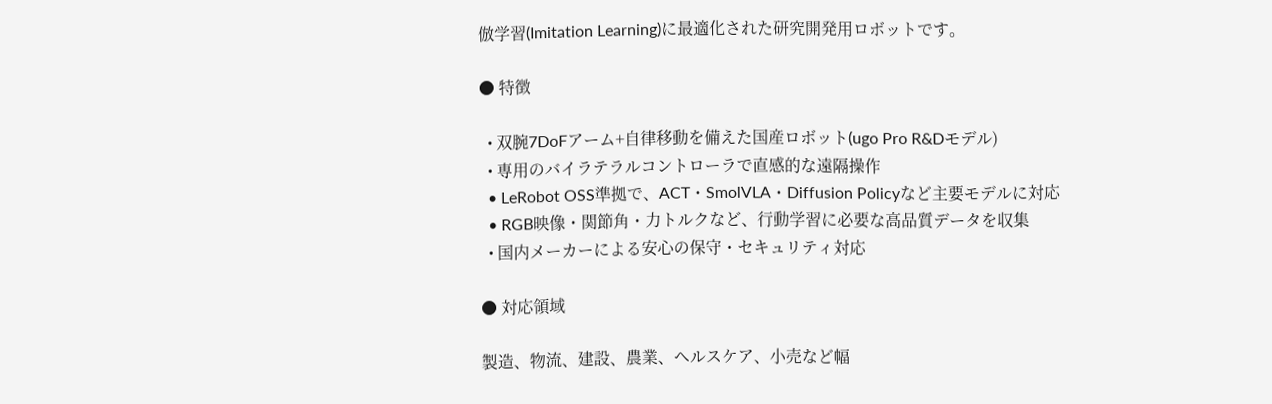倣学習(Imitation Learning)に最適化された研究開発用ロボットです。

● 特徴

  • 双腕7DoFアーム+自律移動を備えた国産ロボット(ugo Pro R&Dモデル)
  • 専用のバイラテラルコントローラで直感的な遠隔操作
  • LeRobot OSS準拠で、ACT・SmolVLA・Diffusion Policyなど主要モデルに対応
  • RGB映像・関節角・力トルクなど、行動学習に必要な高品質データを収集
  • 国内メーカーによる安心の保守・セキュリティ対応

● 対応領域

製造、物流、建設、農業、ヘルスケア、小売など幅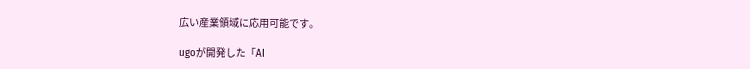広い産業領域に応用可能です。

ugoが開発した「AI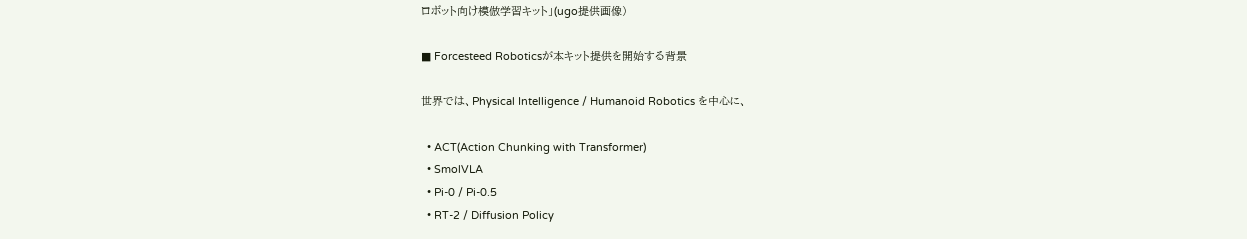ロボット向け模倣学習キット」(ugo提供画像)

■ Forcesteed Roboticsが本キット提供を開始する背景

世界では、Physical Intelligence / Humanoid Robotics を中心に、

  • ACT(Action Chunking with Transformer)
  • SmolVLA
  • Pi-0 / Pi-0.5
  • RT-2 / Diffusion Policy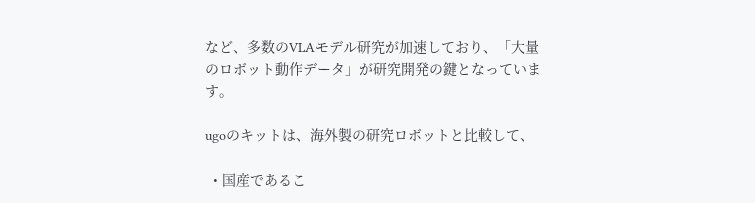など、多数のVLAモデル研究が加速しており、「大量のロボット動作データ」が研究開発の鍵となっています。

ugoのキットは、海外製の研究ロボットと比較して、

  • 国産であるこ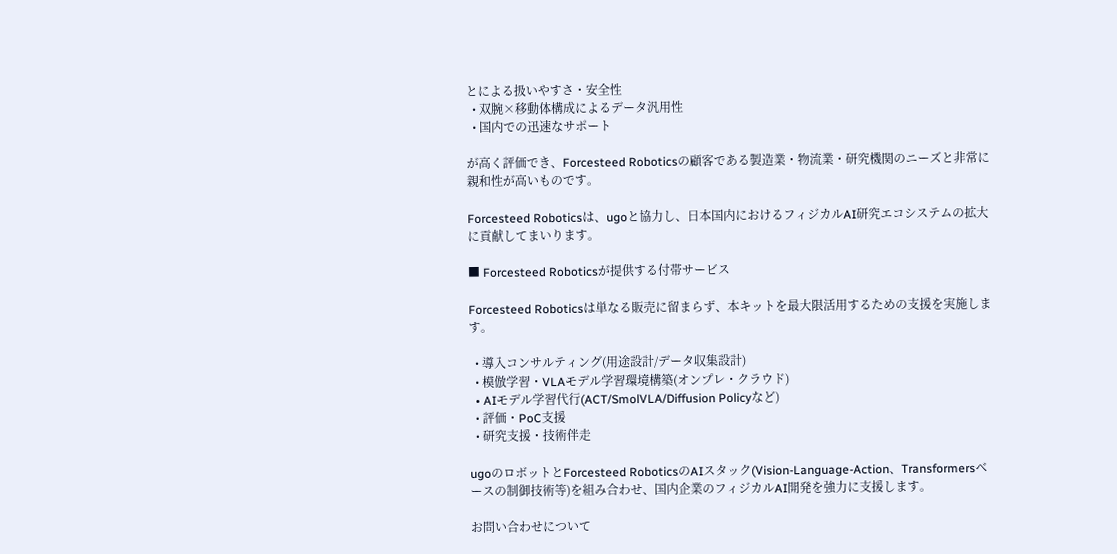とによる扱いやすさ・安全性
  • 双腕×移動体構成によるデータ汎用性
  • 国内での迅速なサポート

が高く評価でき、Forcesteed Roboticsの顧客である製造業・物流業・研究機関のニーズと非常に親和性が高いものです。

Forcesteed Roboticsは、ugoと協力し、日本国内におけるフィジカルAI研究エコシステムの拡大に貢献してまいります。

■ Forcesteed Roboticsが提供する付帯サービス

Forcesteed Roboticsは単なる販売に留まらず、本キットを最大限活用するための支援を実施します。

  • 導入コンサルティング(用途設計/データ収集設計)
  • 模倣学習・VLAモデル学習環境構築(オンプレ・クラウド)
  • AIモデル学習代行(ACT/SmolVLA/Diffusion Policyなど)
  • 評価・PoC支援
  • 研究支援・技術伴走

ugoのロボットとForcesteed RoboticsのAIスタック(Vision-Language-Action、Transformersベースの制御技術等)を組み合わせ、国内企業のフィジカルAI開発を強力に支援します。

お問い合わせについて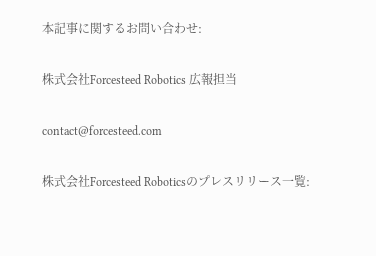本記事に関するお問い合わせ:

株式会社Forcesteed Robotics 広報担当

contact@forcesteed.com

株式会社Forcesteed Roboticsのプレスリリース⼀覧: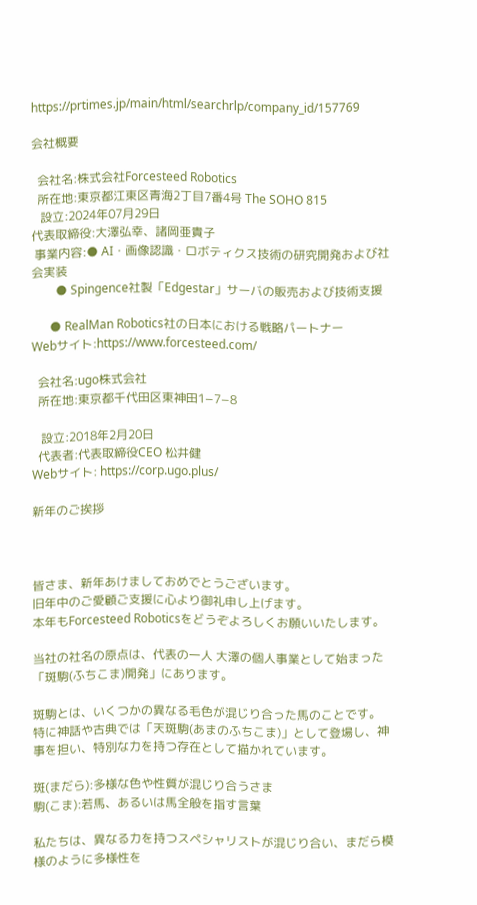https://prtimes.jp/main/html/searchrlp/company_id/157769

会社概要

  会社名:株式会社Forcesteed Robotics
  所在地:東京都江東区青海2丁目7番4号 The SOHO 815
   設立:2024年07月29日
代表取締役:大澤弘幸、諸岡亜貴子
 事業内容:● AI・画像認識・ロボティクス技術の研究開発および社会実装
        ● Spingence社製「Edgestar」サーバの販売および技術支援

      ● RealMan Robotics社の日本における戦略パートナー
Webサイト:https://www.forcesteed.com/

  会社名:ugo株式会社
  所在地:東京都千代田区東神田1−7−8

   設立:2018年2月20日
  代表者:代表取締役CEO 松井健
Webサイト: https://corp.ugo.plus/

新年のご挨拶



皆さま、新年あけましておめでとうございます。
旧年中のご愛顧ご支援に心より御礼申し上げます。
本年もForcesteed Roboticsをどうぞよろしくお願いいたします。

当社の社名の原点は、代表の一人 大澤の個人事業として始まった「斑駒(ふちこま)開発」にあります。

斑駒とは、いくつかの異なる毛色が混じり合った馬のことです。
特に神話や古典では「天斑駒(あまのふちこま)」として登場し、神事を担い、特別な力を持つ存在として描かれています。

斑(まだら):多様な色や性質が混じり合うさま
駒(こま):若馬、あるいは馬全般を指す言葉

私たちは、異なる力を持つスペシャリストが混じり合い、まだら模様のように多様性を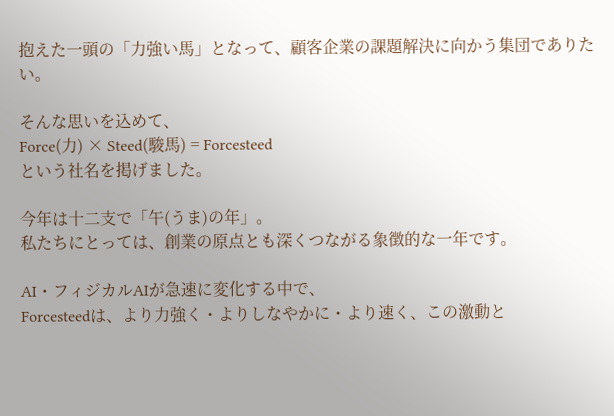抱えた一頭の「力強い馬」となって、顧客企業の課題解決に向かう集団でありたい。

そんな思いを込めて、
Force(力) × Steed(駿馬) = Forcesteed
という社名を掲げました。

今年は十二支で「午(うま)の年」。
私たちにとっては、創業の原点とも深くつながる象徴的な一年です。

AI・フィジカルAIが急速に変化する中で、
Forcesteedは、より力強く・よりしなやかに・より速く、この激動と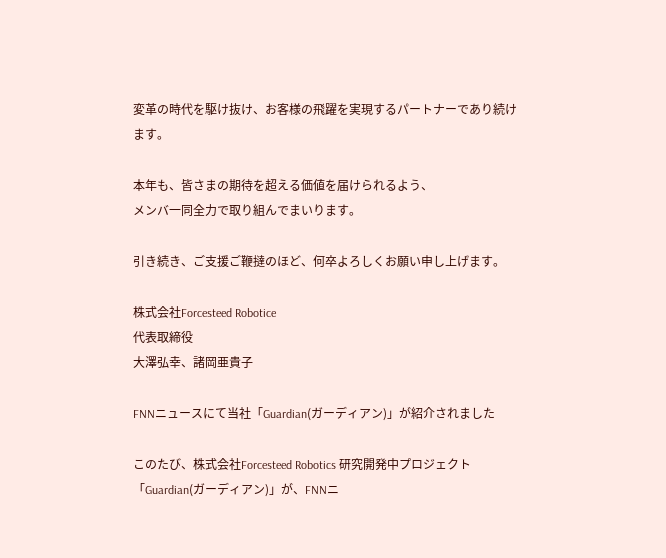変革の時代を駆け抜け、お客様の飛躍を実現するパートナーであり続けます。

本年も、皆さまの期待を超える価値を届けられるよう、
メンバ一同全力で取り組んでまいります。

引き続き、ご支援ご鞭撻のほど、何卒よろしくお願い申し上げます。

株式会社Forcesteed Robotice
代表取締役
大澤弘幸、諸岡亜貴子

FNNニュースにて当社「Guardian(ガーディアン)」が紹介されました

このたび、株式会社Forcesteed Robotics 研究開発中プロジェクト「Guardian(ガーディアン)」が、FNNニ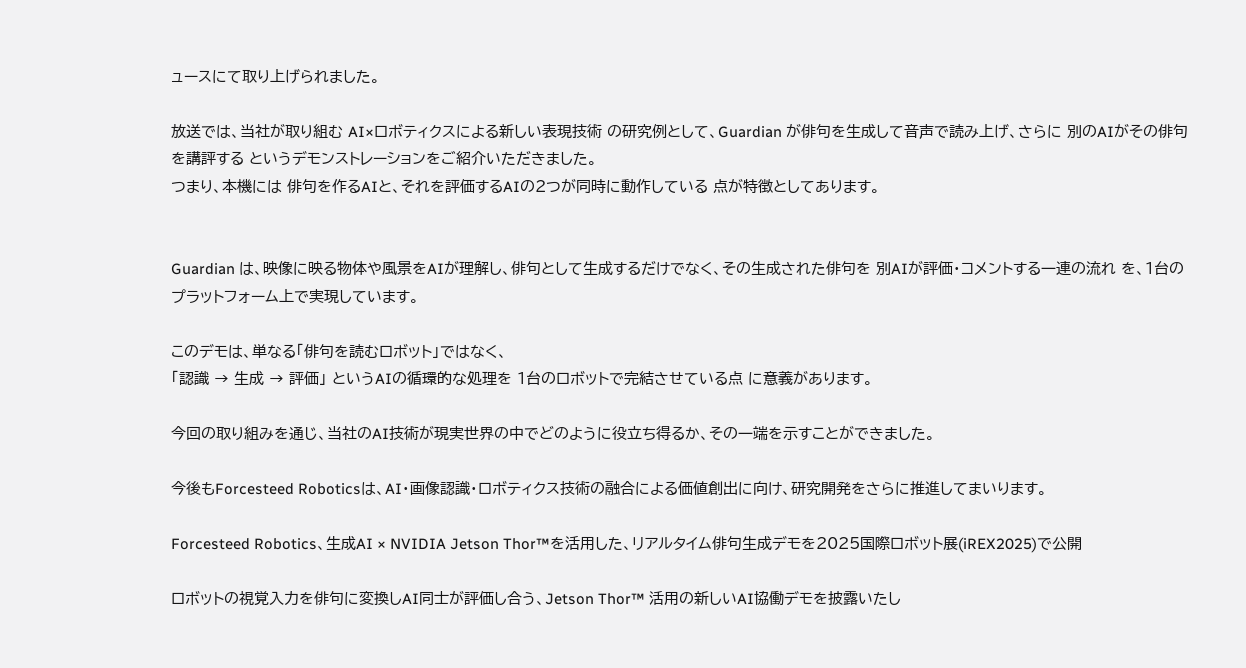ュースにて取り上げられました。

放送では、当社が取り組む AI×ロボティクスによる新しい表現技術 の研究例として、Guardian が俳句を生成して音声で読み上げ、さらに 別のAIがその俳句を講評する というデモンストレーションをご紹介いただきました。
つまり、本機には 俳句を作るAIと、それを評価するAIの2つが同時に動作している 点が特徴としてあります。


Guardian は、映像に映る物体や風景をAIが理解し、俳句として生成するだけでなく、その生成された俳句を 別AIが評価・コメントする一連の流れ を、1台のプラットフォーム上で実現しています。

このデモは、単なる「俳句を読むロボット」ではなく、
「認識 → 生成 → 評価」 というAIの循環的な処理を 1台のロボットで完結させている点 に意義があります。

今回の取り組みを通じ、当社のAI技術が現実世界の中でどのように役立ち得るか、その一端を示すことができました。

今後もForcesteed Roboticsは、AI・画像認識・ロボティクス技術の融合による価値創出に向け、研究開発をさらに推進してまいります。

Forcesteed Robotics、生成AI × NVIDIA Jetson Thor™を活用した、リアルタイム俳句生成デモを2025国際ロボット展(iREX2025)で公開

ロボットの視覚入力を俳句に変換しAI同士が評価し合う、Jetson Thor™ 活用の新しいAI協働デモを披露いたし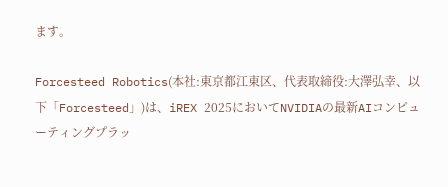ます。

Forcesteed Robotics(本社:東京都江東区、代表取締役:大澤弘幸、以下「Forcesteed」)は、iREX 2025においてNVIDIAの最新AIコンピューティングプラッ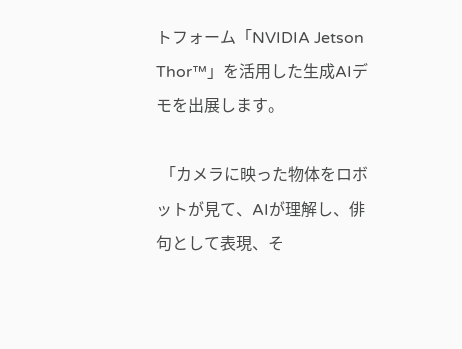トフォーム「NVIDIA Jetson Thor™」を活用した生成AIデモを出展します。

 「カメラに映った物体をロボットが見て、AIが理解し、俳句として表現、そ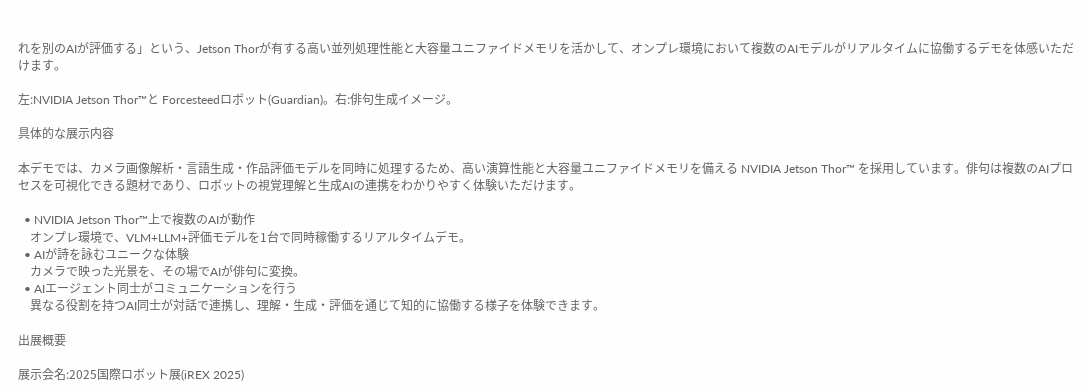れを別のAIが評価する」という、Jetson Thorが有する高い並列処理性能と大容量ユニファイドメモリを活かして、オンプレ環境において複数のAIモデルがリアルタイムに協働するデモを体感いただけます。

左:NVIDIA Jetson Thor™と Forcesteedロボット(Guardian)。右:俳句生成イメージ。

具体的な展示内容

本デモでは、カメラ画像解析・言語生成・作品評価モデルを同時に処理するため、高い演算性能と大容量ユニファイドメモリを備える NVIDIA Jetson Thor™ を採用しています。俳句は複数のAIプロセスを可視化できる題材であり、ロボットの視覚理解と生成AIの連携をわかりやすく体験いただけます。

  • NVIDIA Jetson Thor™上で複数のAIが動作
    オンプレ環境で、VLM+LLM+評価モデルを1台で同時稼働するリアルタイムデモ。
  • AIが詩を詠むユニークな体験
    カメラで映った光景を、その場でAIが俳句に変換。
  • AIエージェント同士がコミュニケーションを行う
    異なる役割を持つAI同士が対話で連携し、理解・生成・評価を通じて知的に協働する様子を体験できます。

出展概要

展示会名:2025国際ロボット展(iREX 2025)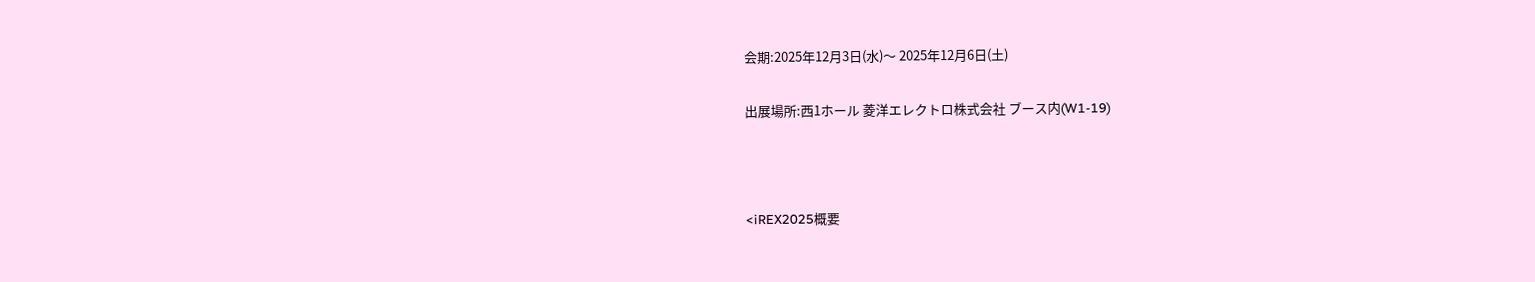会期:2025年12月3日(水)〜 2025年12月6日(土)

出展場所:西1ホール 菱洋エレクトロ株式会社 ブース内(W1-19)



<iREX2025概要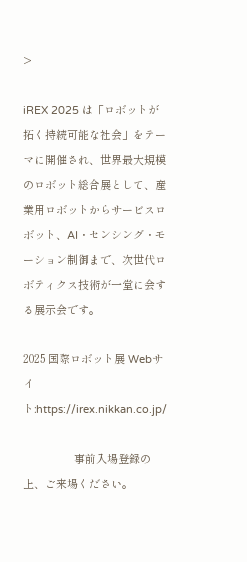>

iREX 2025 は「ロボットが拓く持続可能な社会」をテーマに開催され、世界最大規模のロボット総合展として、産業用ロボットからサービスロボット、AI・センシング・モーション制御まで、次世代ロボティクス技術が一堂に会する展示会です。

2025 国際ロボット展 Webサイト:https://irex.nikkan.co.jp/

                 事前入場登録の上、ご来場ください。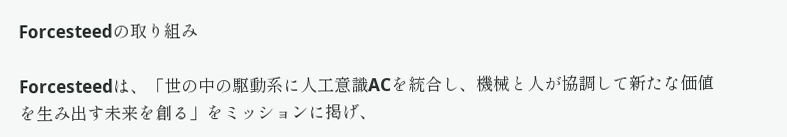Forcesteedの取り組み

Forcesteedは、「世の中の駆動系に人工意識ACを統合し、機械と人が協調して新たな価値を生み出す未来を創る」をミッションに掲げ、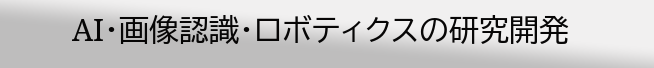AI・画像認識・ロボティクスの研究開発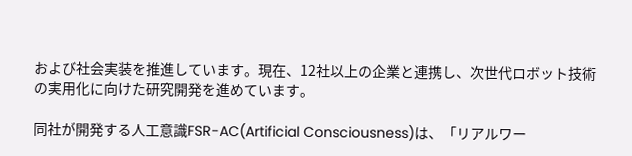および社会実装を推進しています。現在、12社以上の企業と連携し、次世代ロボット技術の実用化に向けた研究開発を進めています。

同社が開発する人工意識FSR-AC(Artificial Consciousness)は、「リアルワー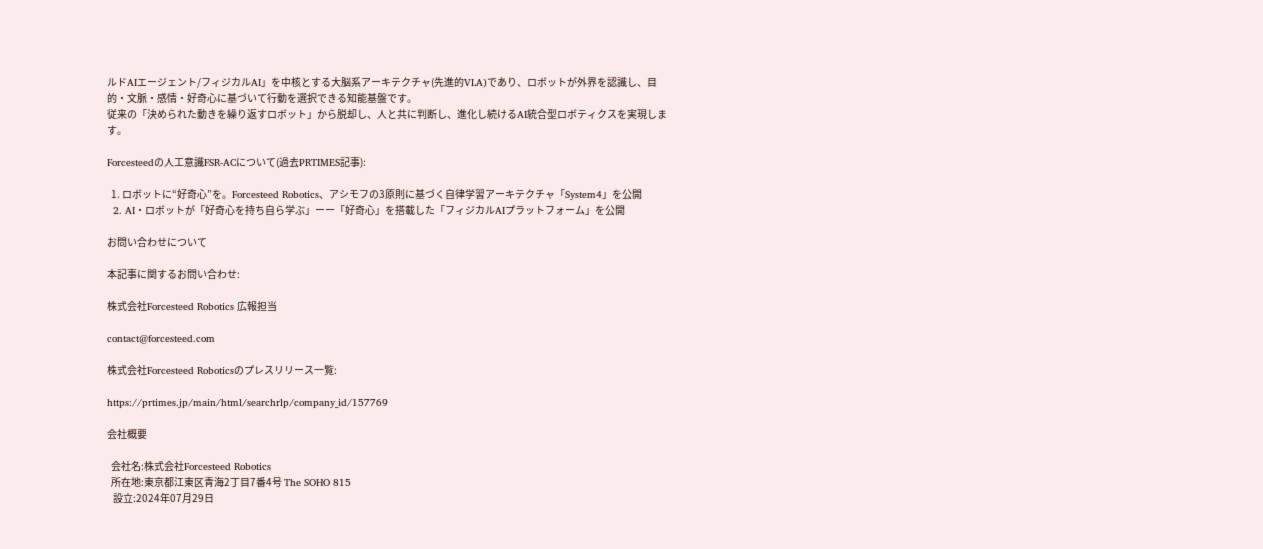ルドAIエージェント/フィジカルAI」を中核とする大脳系アーキテクチャ(先進的VLA)であり、ロボットが外界を認識し、目的・文脈・感情・好奇心に基づいて行動を選択できる知能基盤です。
従来の「決められた動きを繰り返すロボット」から脱却し、人と共に判断し、進化し続けるAI統合型ロボティクスを実現します。

Forcesteedの人工意識FSR-ACについて(過去PRTIMES記事):

  1. ロボットに“好奇心”を。Forcesteed Robotics、アシモフの3原則に基づく自律学習アーキテクチャ「System4」を公開
  2. AI・ロボットが「好奇心を持ち自ら学ぶ」ーー「好奇心」を搭載した「フィジカルAIプラットフォーム」を公開

お問い合わせについて

本記事に関するお問い合わせ:

株式会社Forcesteed Robotics 広報担当

contact@forcesteed.com

株式会社Forcesteed Roboticsのプレスリリース⼀覧:

https://prtimes.jp/main/html/searchrlp/company_id/157769

会社概要

  会社名:株式会社Forcesteed Robotics
  所在地:東京都江東区青海2丁目7番4号 The SOHO 815
   設立:2024年07月29日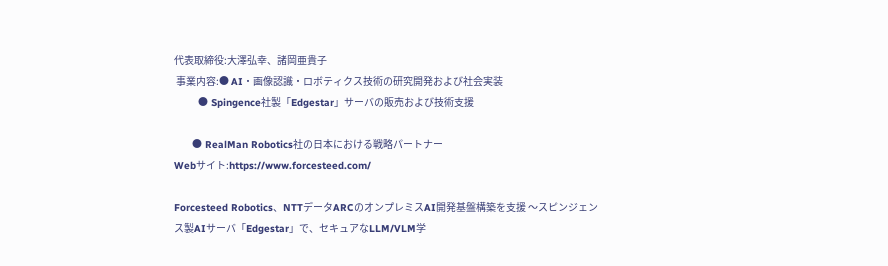代表取締役:大澤弘幸、諸岡亜貴子
 事業内容:● AI・画像認識・ロボティクス技術の研究開発および社会実装
        ● Spingence社製「Edgestar」サーバの販売および技術支援

      ● RealMan Robotics社の日本における戦略パートナー
Webサイト:https://www.forcesteed.com/

Forcesteed Robotics、NTTデータARCのオンプレミスAI開発基盤構築を⽀援 〜スピンジェンス製AIサーバ「Edgestar」で、セキュアなLLM/VLM学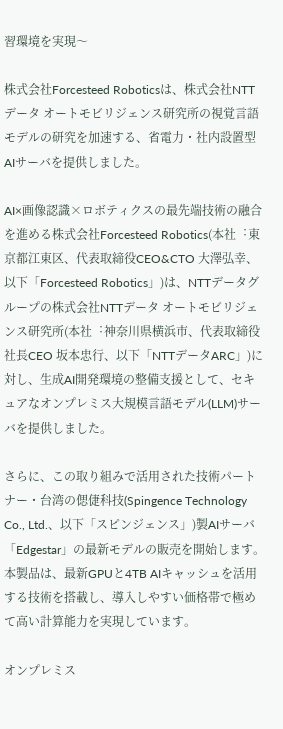習環境を実現〜

株式会社Forcesteed Roboticsは、株式会社NTTデータ オートモビリジェンス研究所の視覚言語モデルの研究を加速する、省電力・社内設置型AIサーバを提供しました。

AI×画像認識×ロボティクスの最先端技術の融合を進める株式会社Forcesteed Robotics(本社︓東京都江東区、代表取締役CEO&CTO ⼤澤弘幸、以下「Forcesteed Robotics」)は、NTTデータグループの株式会社NTTデータ オートモビリジェンス研究所(本社︓神奈川県横浜市、代表取締役社⻑CEO 坂本忠⾏、以下「NTTデータARC」)に対し、⽣成AI開発環境の整備⽀援として、セキュアなオンプレミス⼤規模⾔語モデル(LLM)サーバを提供しました。

さらに、この取り組みで活⽤された技術パートナー・台湾の偲倢科技(Spingence Technology Co., Ltd.、以下「スピンジェンス」)製AIサーバ「Edgestar」の最新モデルの販売を開始します。本製品は、最新GPUと4TB AIキャッシュを活⽤する技術を搭載し、導⼊しやすい価格帯で極めて⾼い計算能⼒を実現しています。

オンプレミス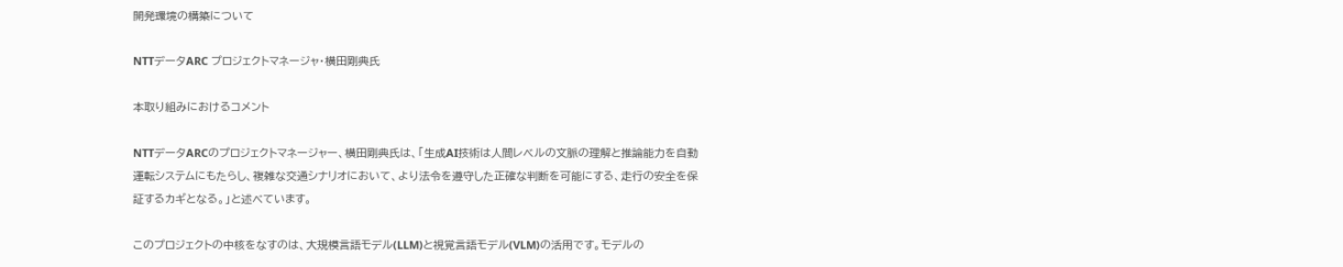開発環境の構築について

NTTデータARC プロジェクトマネージャ・横田剛典氏

本取り組みにおけるコメント

NTTデータARCのプロジェクトマネージャー、横田剛典氏は、「生成AI技術は人間レベルの文脈の理解と推論能力を自動運転システムにもたらし、複雑な交通シナリオにおいて、より法令を遵守した正確な判断を可能にする、走行の安全を保証するカギとなる。」と述べています。

このプロジェクトの中核をなすのは、大規模言語モデル(LLM)と視覚言語モデル(VLM)の活用です。モデルの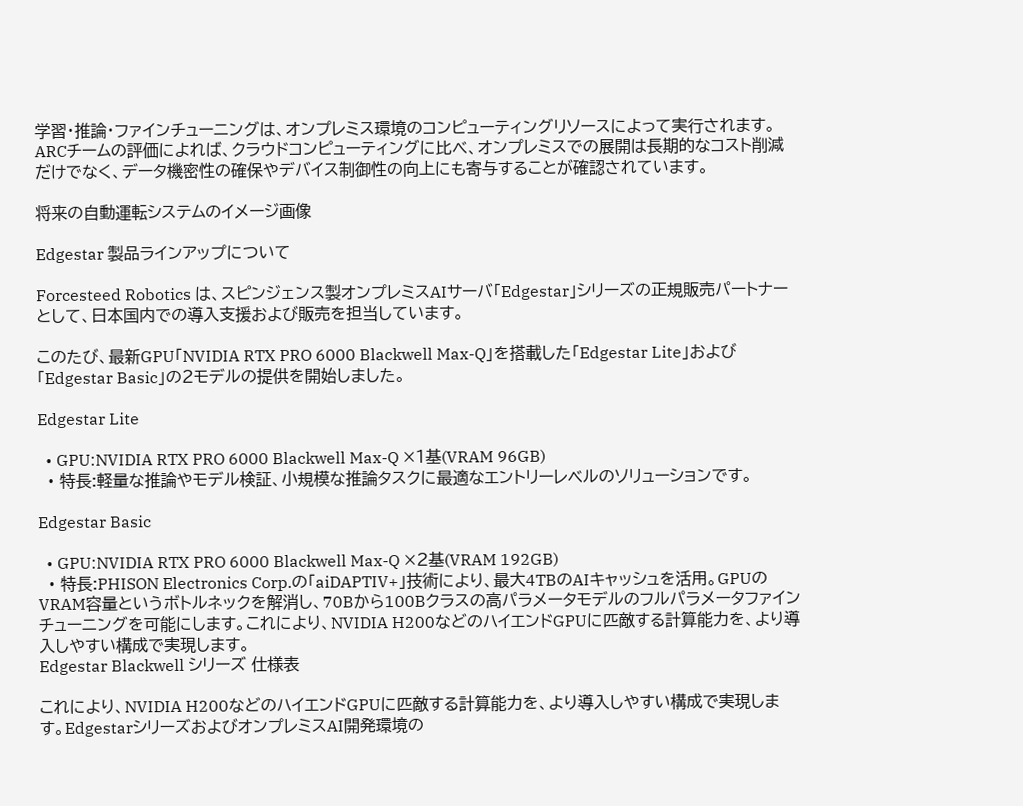学習・推論・ファインチューニングは、オンプレミス環境のコンピューティングリソースによって実行されます。ARCチームの評価によれば、クラウドコンピューティングに比べ、オンプレミスでの展開は長期的なコスト削減だけでなく、データ機密性の確保やデバイス制御性の向上にも寄与することが確認されています。

将来の自動運転システムのイメージ画像

Edgestar 製品ラインアップについて

Forcesteed Robotics は、スピンジェンス製オンプレミスAIサーバ「Edgestar」シリーズの正規販売パートナーとして、日本国内での導入支援および販売を担当しています。

このたび、最新GPU「NVIDIA RTX PRO 6000 Blackwell Max-Q」を搭載した「Edgestar Lite」および「Edgestar Basic」の2モデルの提供を開始しました。

Edgestar Lite

  • GPU:NVIDIA RTX PRO 6000 Blackwell Max-Q ×1基(VRAM 96GB)
  • 特長:軽量な推論やモデル検証、小規模な推論タスクに最適なエントリーレベルのソリューションです。

Edgestar Basic

  • GPU:NVIDIA RTX PRO 6000 Blackwell Max-Q ×2基(VRAM 192GB)
  • 特長:PHISON Electronics Corp.の「aiDAPTIV+」技術により、最大4TBのAIキャッシュを活用。GPUのVRAM容量というボトルネックを解消し、70Bから100Bクラスの高パラメータモデルのフルパラメータファインチューニングを可能にします。これにより、NVIDIA H200などのハイエンドGPUに匹敵する計算能力を、より導入しやすい構成で実現します。
Edgestar Blackwell シリーズ 仕様表

これにより、NVIDIA H200などのハイエンドGPUに匹敵する計算能力を、より導入しやすい構成で実現します。EdgestarシリーズおよびオンプレミスAI開発環境の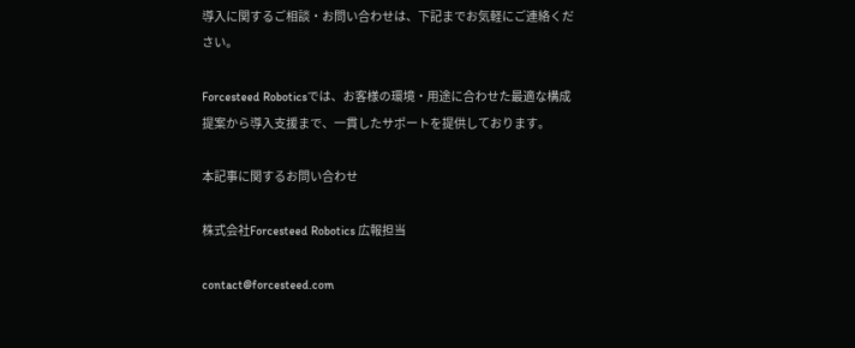導入に関するご相談・お問い合わせは、下記までお気軽にご連絡ください。

Forcesteed Roboticsでは、お客様の環境・用途に合わせた最適な構成提案から導入支援まで、一貫したサポートを提供しております。

本記事に関するお問い合わせ

株式会社Forcesteed Robotics 広報担当

contact@forcesteed.com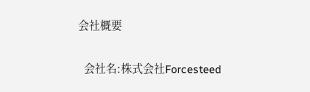会社概要

  会社名:株式会社Forcesteed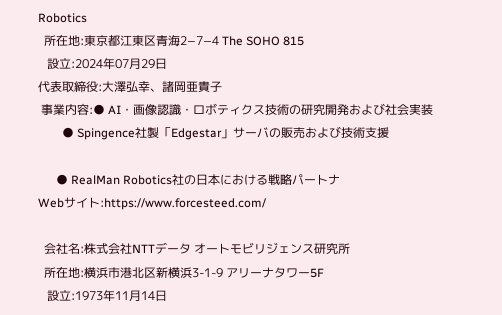Robotics
  所在地:東京都江東区青海2−7−4 The SOHO 815
   設立:2024年07月29日
代表取締役:大澤弘幸、諸岡亜貴子
 事業内容:● AI・画像認識・ロボティクス技術の研究開発および社会実装
        ● Spingence社製「Edgestar」サーバの販売および技術支援

      ● RealMan Robotics社の日本における戦略パートナ
Webサイト:https://www.forcesteed.com/

  会社名:株式会社NTTデータ オートモビリジェンス研究所
  所在地:横浜市港北区新横浜3-1-9 アリーナタワー5F
   設立:1973年11月14日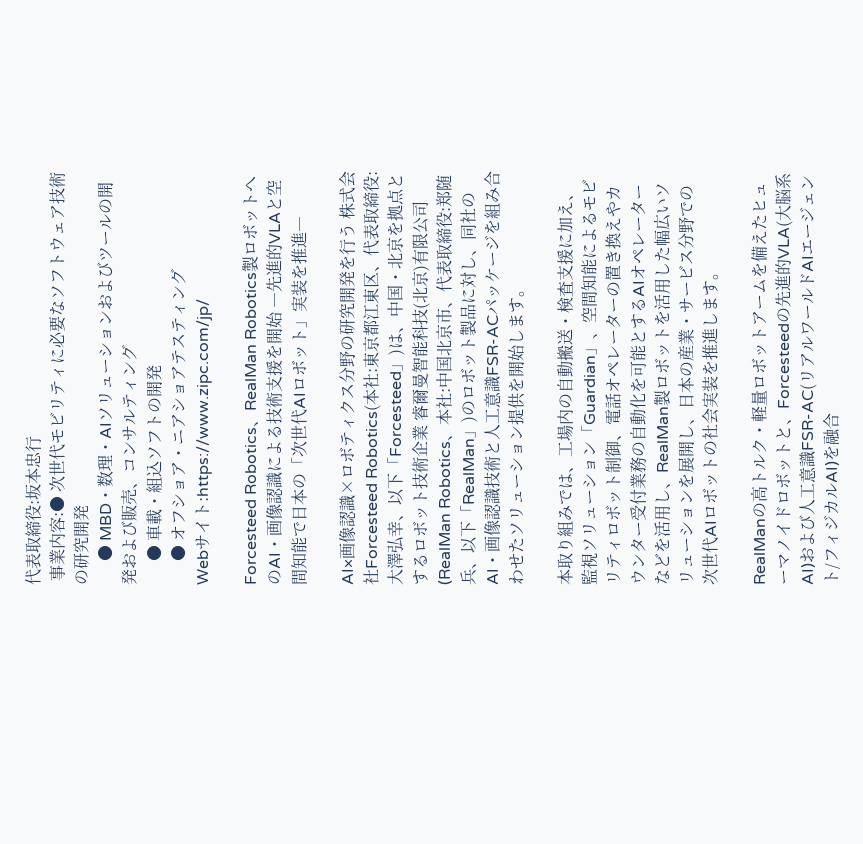代表取締役:坂本忠行
 事業内容:● 次世代モビリティに必要なソフトウェア技術の研究開発
      ● MBD・数理・AIソリューションおよびツールの開発および販売、コンサルティング
      ● 車載・組込ソフトの開発
      ● オフショア・ニアショアテスティング
Webサイト:https://www.zipc.com/jp/

Forcesteed Robotics、RealMan Robotics製ロボットへのAI・画像認識による技術支援を開始 ―先進的VLAと空間知能で日本の「次世代AIロボット」実装を推進―

AI×画像認識×ロボティクス分野の研究開発を行う 株式会社Forcesteed Robotics(本社:東京都江東区、代表取締役:大澤弘幸、以下「Forcesteed」)は、中国・北京を拠点とするロボット技術企業 睿爾曼智能科技(北京)有限公司(RealMan Robotics、本社:中国北京市、代表取締役:郑随兵、以下「RealMan」)のロボット製品に対し、同社のAI・画像認識技術と人工意識FSR-ACパッケージを組み合わせたソリューション提供を開始します。

本取り組みでは、工場内の自動搬送・検査支援に加え、監視ソリューション「Guardian」、空間知能によるモビリティロボット制御、電話オペレーターの置き換えやカウンター受付業務の自動化を可能とするAIオペレーターなどを活用し、RealMan製ロボットを活用した幅広いソリューションを展開し、日本の産業・サービス分野での次世代AIロボットの社会実装を推進します。

RealManの高トルク・軽量ロボットアームを備えたヒューマノイドロボットと、Forcesteedの先進的VLA(大脳系AI)および人工意識FSR-AC(リアルワールドAIエージェント/フィジカルAI)を融合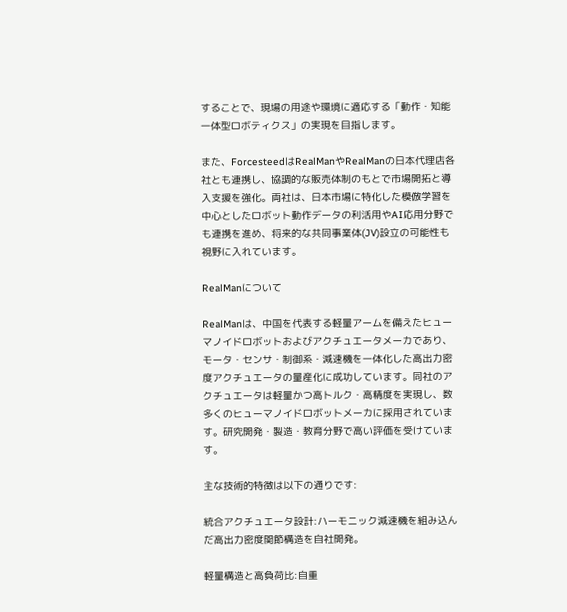することで、現場の用途や環境に適応する「動作・知能一体型ロボティクス」の実現を目指します。

また、ForcesteedはRealManやRealManの日本代理店各社とも連携し、協調的な販売体制のもとで市場開拓と導入支援を強化。両社は、日本市場に特化した模倣学習を中心としたロボット動作データの利活用やAI応用分野でも連携を進め、将来的な共同事業体(JV)設立の可能性も視野に入れています。

RealManについて

RealManは、中国を代表する軽量アームを備えたヒューマノイドロボットおよびアクチュエータメーカであり、モータ・センサ・制御系・減速機を一体化した高出力密度アクチュエータの量産化に成功しています。同社のアクチュエータは軽量かつ高トルク・高精度を実現し、数多くのヒューマノイドロボットメーカに採用されています。研究開発・製造・教育分野で高い評価を受けています。

主な技術的特徴は以下の通りです:

統合アクチュエータ設計:ハーモニック減速機を組み込んだ高出力密度関節構造を自社開発。

軽量構造と高負荷比:自重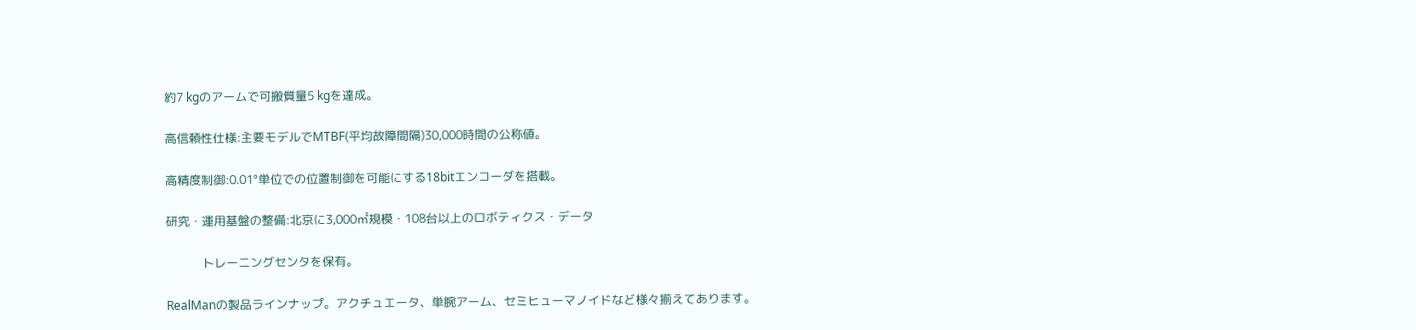約7 kgのアームで可搬質量5 kgを達成。

高信頼性仕様:主要モデルでMTBF(平均故障間隔)30,000時間の公称値。

高精度制御:0.01°単位での位置制御を可能にする18bitエンコーダを搭載。

研究・運用基盤の整備:北京に3,000㎡規模・108台以上のロボティクス・データ

            トレーニングセンタを保有。

RealManの製品ラインナップ。アクチュエータ、単腕アーム、セミヒューマノイドなど様々揃えてあります。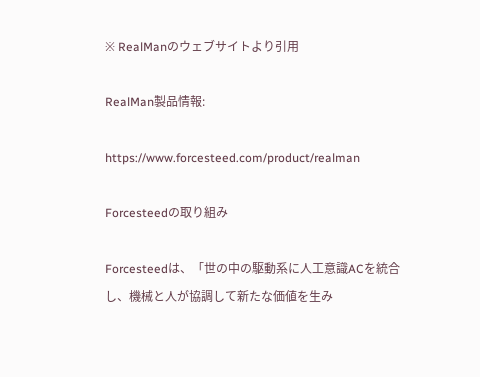※ RealManのウェブサイトより引用

RealMan製品情報:

https://www.forcesteed.com/product/realman

Forcesteedの取り組み

Forcesteedは、「世の中の駆動系に人工意識ACを統合し、機械と人が協調して新たな価値を生み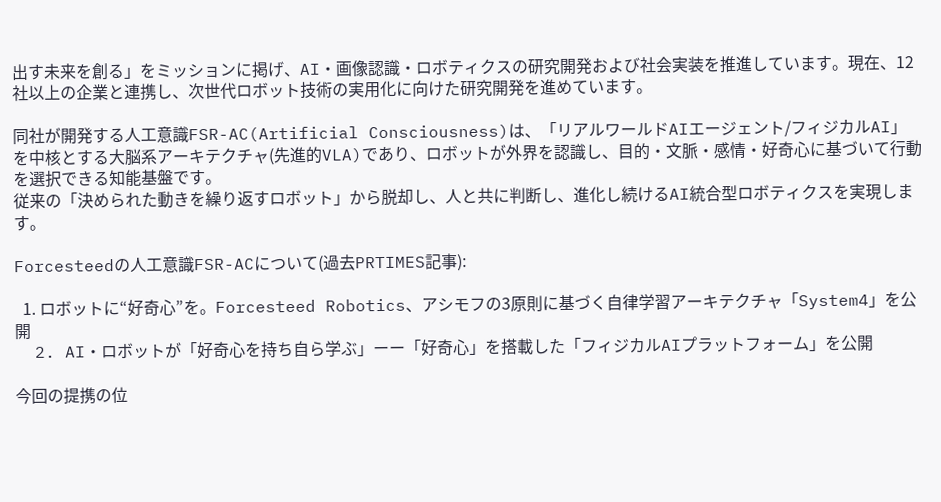出す未来を創る」をミッションに掲げ、AI・画像認識・ロボティクスの研究開発および社会実装を推進しています。現在、12社以上の企業と連携し、次世代ロボット技術の実用化に向けた研究開発を進めています。

同社が開発する人工意識FSR-AC(Artificial Consciousness)は、「リアルワールドAIエージェント/フィジカルAI」を中核とする大脳系アーキテクチャ(先進的VLA)であり、ロボットが外界を認識し、目的・文脈・感情・好奇心に基づいて行動を選択できる知能基盤です。
従来の「決められた動きを繰り返すロボット」から脱却し、人と共に判断し、進化し続けるAI統合型ロボティクスを実現します。

Forcesteedの人工意識FSR-ACについて(過去PRTIMES記事):

  1. ロボットに“好奇心”を。Forcesteed Robotics、アシモフの3原則に基づく自律学習アーキテクチャ「System4」を公開
  2. AI・ロボットが「好奇心を持ち自ら学ぶ」ーー「好奇心」を搭載した「フィジカルAIプラットフォーム」を公開

今回の提携の位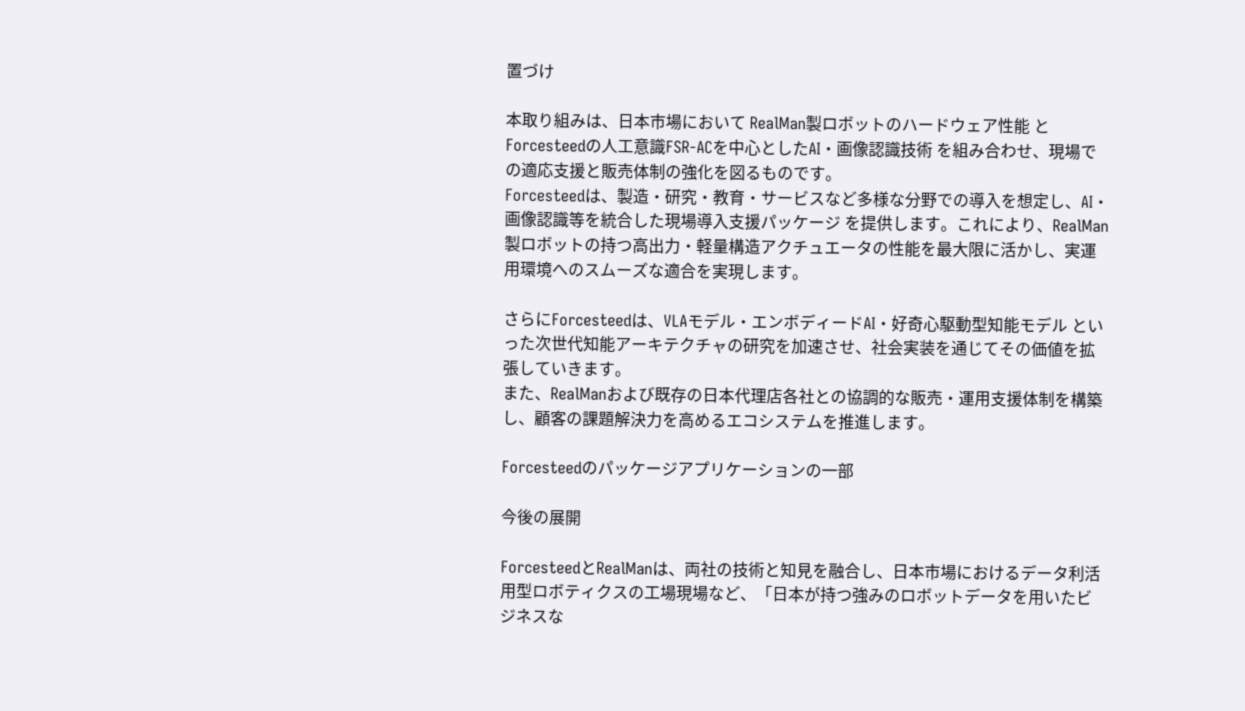置づけ

本取り組みは、日本市場において RealMan製ロボットのハードウェア性能 と Forcesteedの人工意識FSR-ACを中心としたAI・画像認識技術 を組み合わせ、現場での適応支援と販売体制の強化を図るものです。
Forcesteedは、製造・研究・教育・サービスなど多様な分野での導入を想定し、AI・画像認識等を統合した現場導入支援パッケージ を提供します。これにより、RealMan製ロボットの持つ高出力・軽量構造アクチュエータの性能を最大限に活かし、実運用環境へのスムーズな適合を実現します。

さらにForcesteedは、VLAモデル・エンボディードAI・好奇心駆動型知能モデル といった次世代知能アーキテクチャの研究を加速させ、社会実装を通じてその価値を拡張していきます。
また、RealManおよび既存の日本代理店各社との協調的な販売・運用支援体制を構築し、顧客の課題解決力を高めるエコシステムを推進します。

Forcesteedのパッケージアプリケーションの一部

今後の展開

ForcesteedとRealManは、両社の技術と知見を融合し、日本市場におけるデータ利活用型ロボティクスの工場現場など、「日本が持つ強みのロボットデータを用いたビジネスな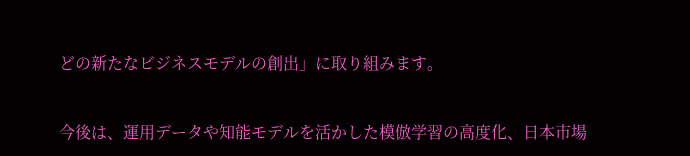どの新たなビジネスモデルの創出」に取り組みます。


今後は、運用データや知能モデルを活かした模倣学習の高度化、日本市場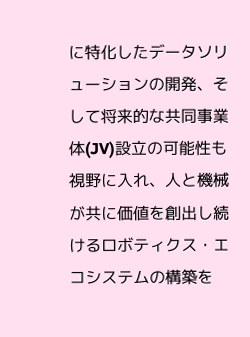に特化したデータソリューションの開発、そして将来的な共同事業体(JV)設立の可能性も視野に入れ、人と機械が共に価値を創出し続けるロボティクス・エコシステムの構築を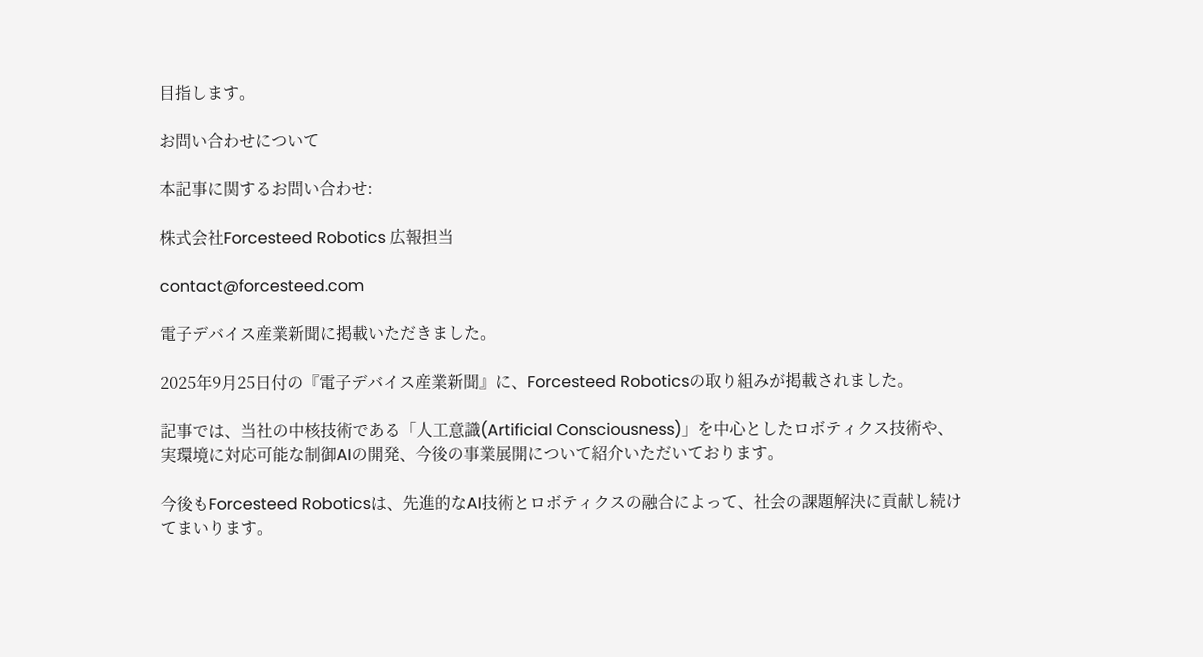目指します。

お問い合わせについて

本記事に関するお問い合わせ:

株式会社Forcesteed Robotics 広報担当

contact@forcesteed.com

電子デバイス産業新聞に掲載いただきました。

2025年9月25日付の『電子デバイス産業新聞』に、Forcesteed Roboticsの取り組みが掲載されました。

記事では、当社の中核技術である「人工意識(Artificial Consciousness)」を中心としたロボティクス技術や、実環境に対応可能な制御AIの開発、今後の事業展開について紹介いただいております。

今後もForcesteed Roboticsは、先進的なAI技術とロボティクスの融合によって、社会の課題解決に貢献し続けてまいります。